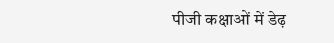पीजी कक्षाओं में डेढ़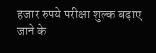हजार रुपये परीक्षा शुल्क बढ़ाए जाने के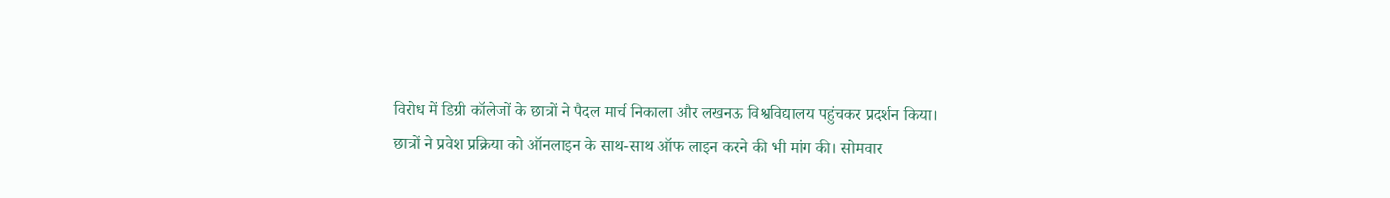विरोध में डिग्री कॉलेजों के छात्रों ने पैदल मार्च निकाला और लखनऊ विश्वविद्यालय पहुंचकर प्रदर्शन किया।
छात्रों ने प्रवेश प्रक्रिया को ऑनलाइन के साथ-साथ ऑफ लाइन करने की भी मांग की। सोमवार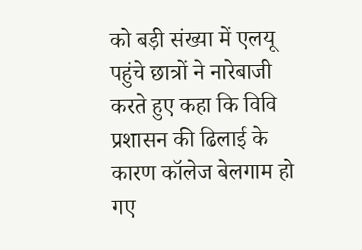को बड़ी संख्या में एलयू पहुंचे छात्रों ने नारेबाजी करते हुए कहा कि विवि प्रशासन की ढिलाई के कारण कॉलेज बेलगाम हो गए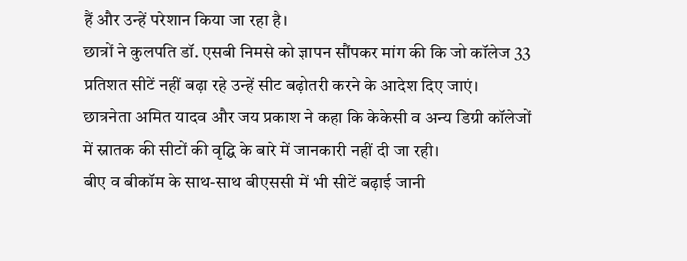हैं और उन्हें परेशान किया जा रहा है।
छात्रों ने कुलपति डॉ. एसबी निमसे को ज्ञापन सौंपकर मांग की कि जो कॉलेज 33 प्रतिशत सीटें नहीं बढ़ा रहे उन्हें सीट बढ़ोतरी करने के आदेश दिए जाएं।
छात्रनेता अमित यादव और जय प्रकाश ने कहा कि केकेसी व अन्य डिग्री कॉलेजों में स्नातक की सीटों की वृद्घि के बारे में जानकारी नहीं दी जा रही।
बीए व बीकॉम के साथ-साथ बीएससी में भी सीटें बढ़ाई जानी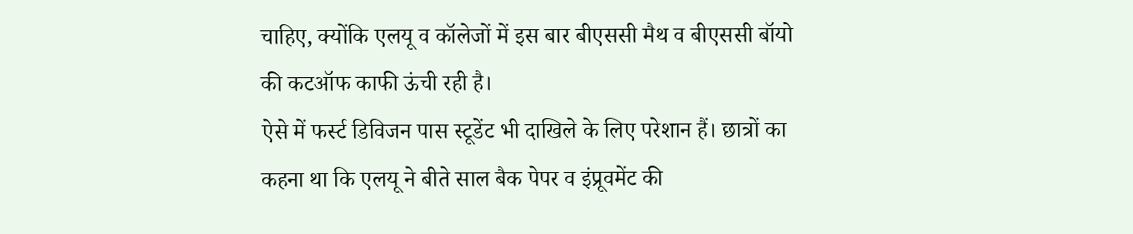चाहिए, क्योंकि एलयू व कॉलेजों में इस बार बीएससी मैथ व बीएससी बॉयो की कटऑफ काफी ऊंची रही है।
ऐसे में फर्स्ट डिविजन पास स्टूडेंट भी दाखिले के लिए परेशान हैं। छात्रों का कहना था कि एलयू ने बीते साल बैक पेपर व इंप्रूवमेंट की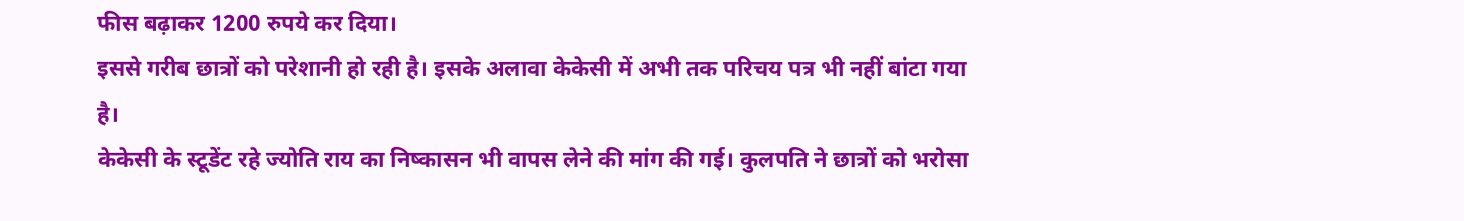फीस बढ़ाकर 1200 रुपये कर दिया।
इससे गरीब छात्रों को परेशानी हो रही है। इसके अलावा केकेसी में अभी तक परिचय पत्र भी नहीं बांटा गया है।
केकेसी के स्टूडेंट रहे ज्योति राय का निष्कासन भी वापस लेने की मांग की गई। कुलपति ने छात्रों को भरोसा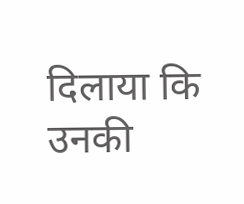दिलाया कि उनकी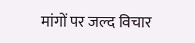मांगों पर जल्द विचार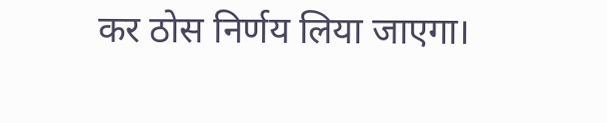कर ठोस निर्णय लिया जाएगा।